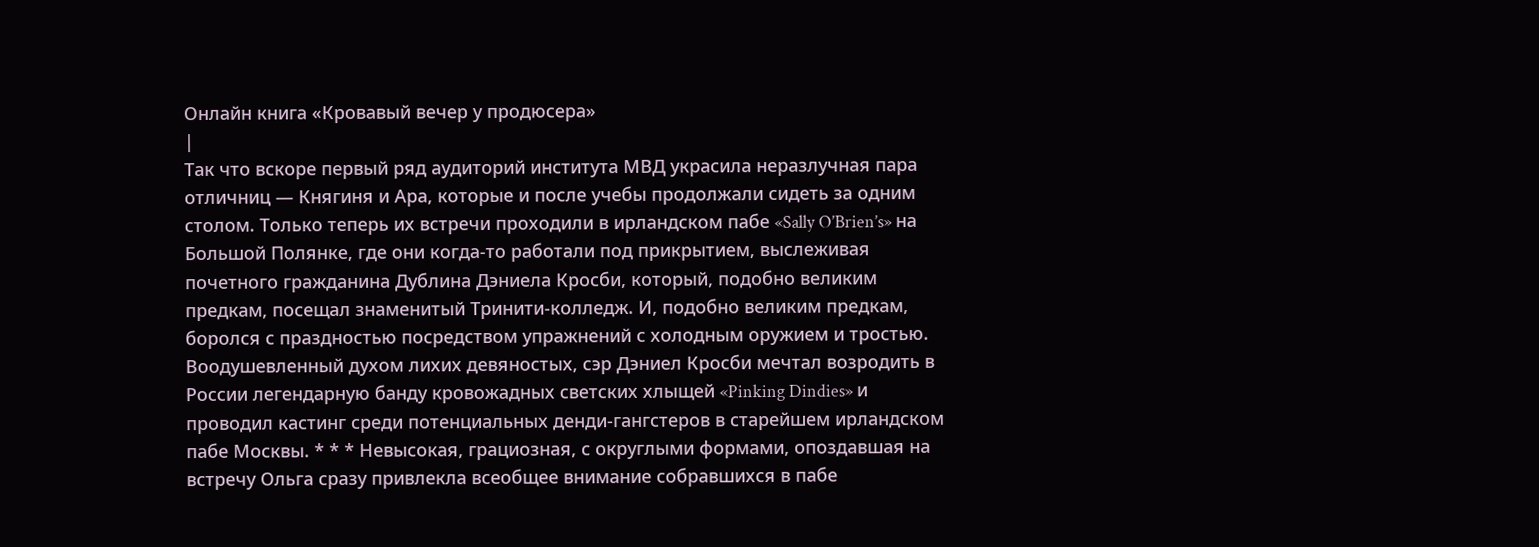Онлайн книга «Кровавый вечер у продюсера»
|
Так что вскоре первый ряд аудиторий института МВД украсила неразлучная пара отличниц — Княгиня и Ара, которые и после учебы продолжали сидеть за одним столом. Только теперь их встречи проходили в ирландском пабе «Sally O’Brien’s» на Большой Полянке, где они когда-то работали под прикрытием, выслеживая почетного гражданина Дублина Дэниела Кросби, который, подобно великим предкам, посещал знаменитый Тринити-колледж. И, подобно великим предкам, боролся с праздностью посредством упражнений с холодным оружием и тростью. Воодушевленный духом лихих девяностых, сэр Дэниел Кросби мечтал возродить в России легендарную банду кровожадных светских хлыщей «Pinking Dindies» и проводил кастинг среди потенциальных денди-гангстеров в старейшем ирландском пабе Москвы. * * * Невысокая, грациозная, с округлыми формами, опоздавшая на встречу Ольга сразу привлекла всеобщее внимание собравшихся в пабе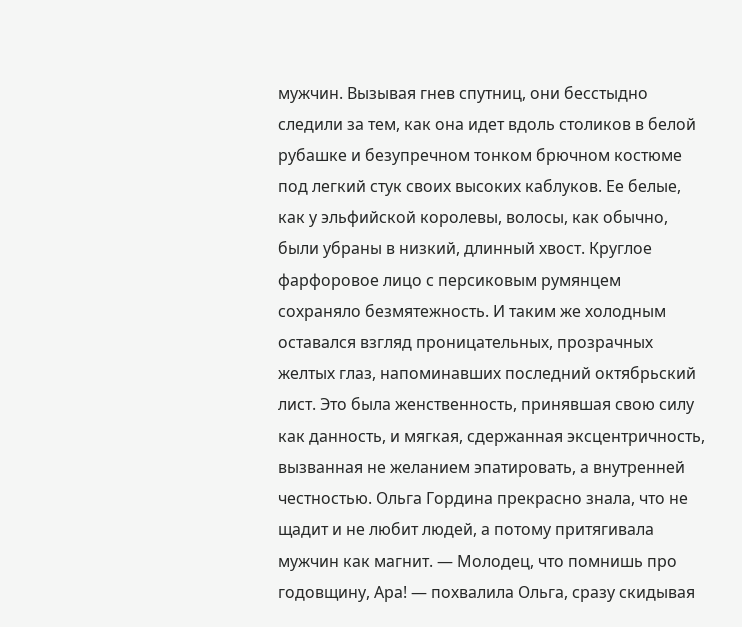мужчин. Вызывая гнев спутниц, они бесстыдно следили за тем, как она идет вдоль столиков в белой рубашке и безупречном тонком брючном костюме под легкий стук своих высоких каблуков. Ее белые, как у эльфийской королевы, волосы, как обычно, были убраны в низкий, длинный хвост. Круглое фарфоровое лицо с персиковым румянцем сохраняло безмятежность. И таким же холодным оставался взгляд проницательных, прозрачных желтых глаз, напоминавших последний октябрьский лист. Это была женственность, принявшая свою силу как данность, и мягкая, сдержанная эксцентричность, вызванная не желанием эпатировать, а внутренней честностью. Ольга Гордина прекрасно знала, что не щадит и не любит людей, а потому притягивала мужчин как магнит. — Молодец, что помнишь про годовщину, Ара! — похвалила Ольга, сразу скидывая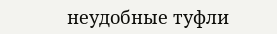неудобные туфли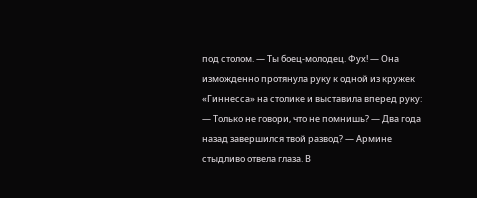под столом. — Ты боец-молодец. Фух! — Она изможденно протянула руку к одной из кружек «Гиннесса» на столике и выставила вперед руку: — Только не говори, что не помнишь? — Два года назад завершился твой развод? — Армине стыдливо отвела глаза. В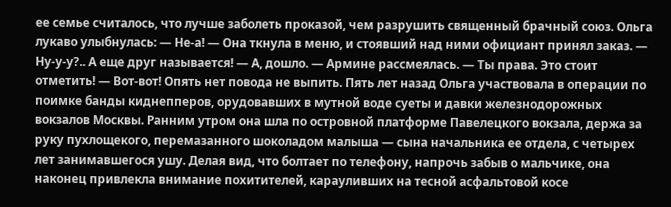ее семье считалось, что лучше заболеть проказой, чем разрушить священный брачный союз. Ольга лукаво улыбнулась: — Не-а! — Она ткнула в меню, и стоявший над ними официант принял заказ. — Ну-у-у?.. А еще друг называется! — А, дошло. — Армине рассмеялась. — Ты права. Это стоит отметить! — Вот-вот! Опять нет повода не выпить. Пять лет назад Ольга участвовала в операции по поимке банды киднепперов, орудовавших в мутной воде суеты и давки железнодорожных вокзалов Москвы. Ранним утром она шла по островной платформе Павелецкого вокзала, держа за руку пухлощекого, перемазанного шоколадом малыша — сына начальника ее отдела, с четырех лет занимавшегося ушу. Делая вид, что болтает по телефону, напрочь забыв о мальчике, она наконец привлекла внимание похитителей, карауливших на тесной асфальтовой косе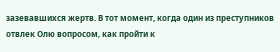зазевавшихся жертв. В тот момент, когда один из преступников отвлек Олю вопросом, как пройти к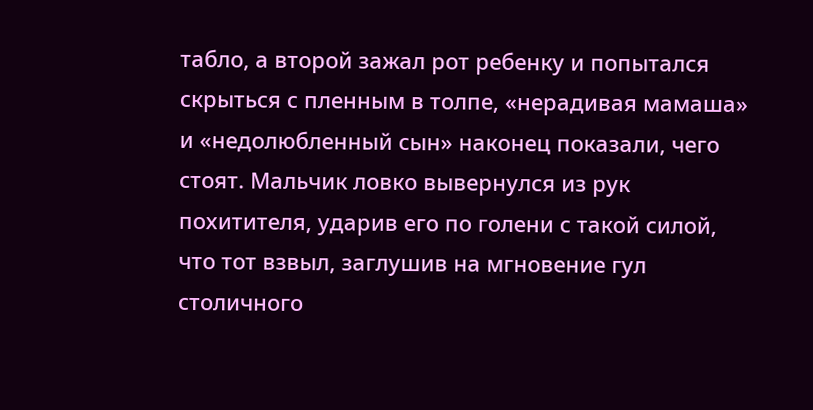табло, а второй зажал рот ребенку и попытался скрыться с пленным в толпе, «нерадивая мамаша» и «недолюбленный сын» наконец показали, чего стоят. Мальчик ловко вывернулся из рук похитителя, ударив его по голени с такой силой, что тот взвыл, заглушив на мгновение гул столичного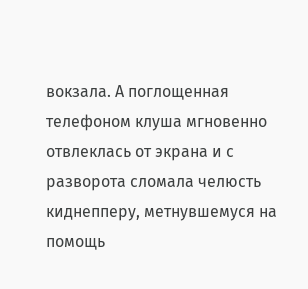вокзала. А поглощенная телефоном клуша мгновенно отвлеклась от экрана и с разворота сломала челюсть киднепперу, метнувшемуся на помощь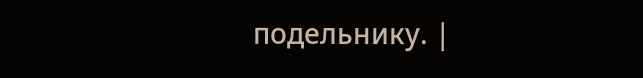подельнику. |